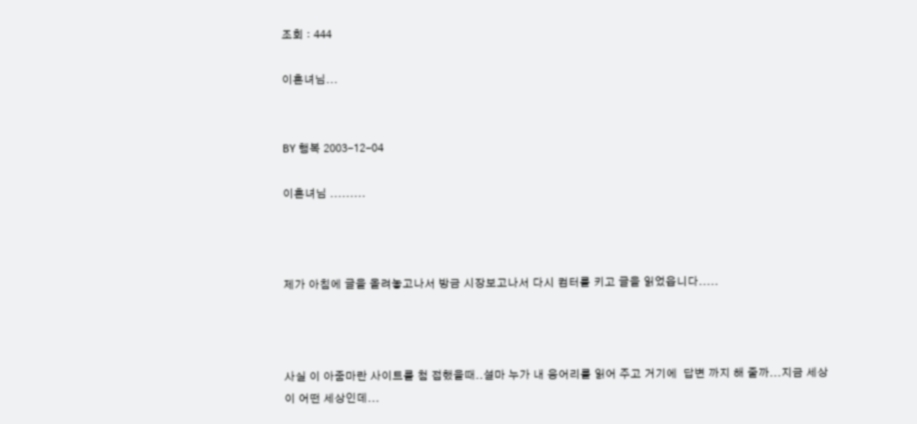조회 : 444

이혼녀님...


BY 행복 2003-12-04

이혼녀님 .........



제가 아침에 글을 올려놓고나서 방금 시장보고나서 다시 컴터를 키고 글을 읽었읍니다.....



사실 이 아줌마란 사이트를 첨 접했을때..설마 누가 내 응어리를 읽어 주고 거기에  답변 까지 해 줄까...지금 세상이 어떤 세상인데...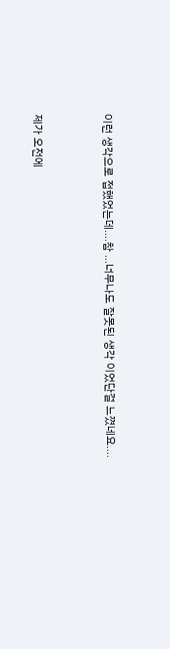이런 생각으로 접했었는데....참 ...너무나도 잘못된 생각 이었단걸 느꼈네요....



제가 오전에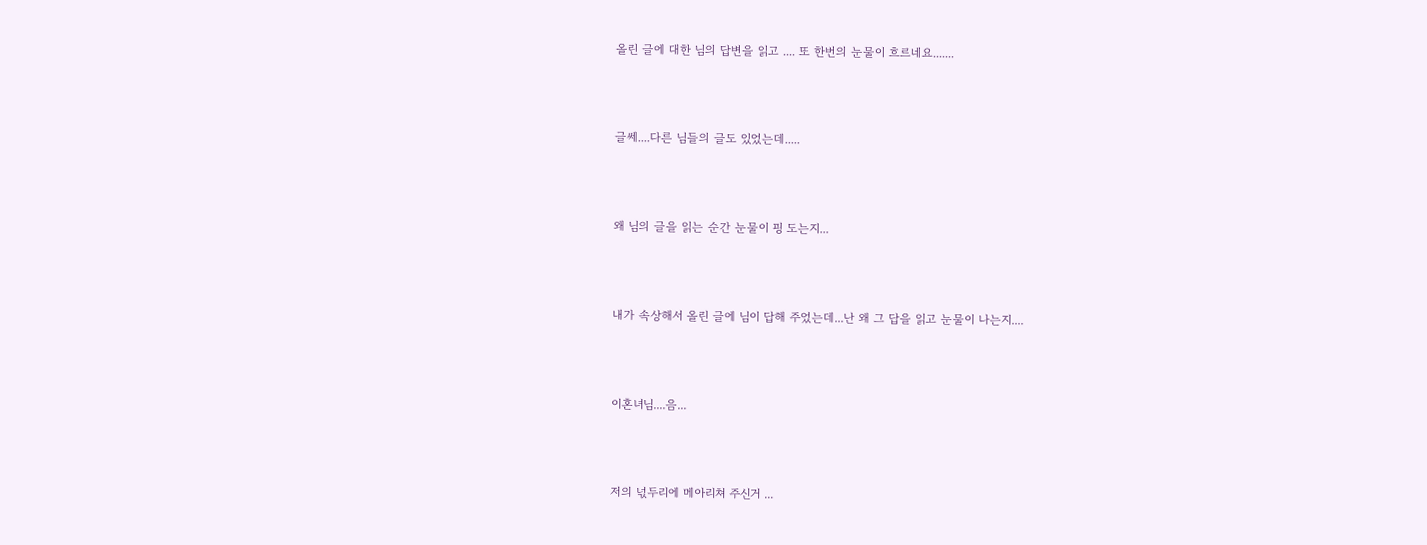올린 글에 대한 님의 답변을 읽고 .... 또 한번의 눈물이 흐르네요.......



글쎄....다른 님들의 글도 있었는데.....



왜 님의 글을 읽는 순간 눈물이 핑 도는지...



내가 속상해서 올린 글에 님이 답해 주었는데...난 왜 그 답을 읽고 눈물이 나는지....



이혼녀님....음...



저의 넋두리에 메아리쳐 주신거 ...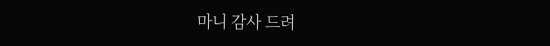마니 감사 드려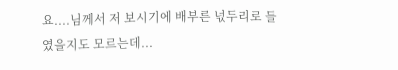요....님께서 저 보시기에 배부른 넋두리로 들였을지도 모르는데...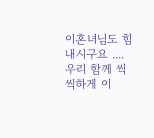이혼녀님도 힘내시구요 .... 우리 함께 씩씩하게 이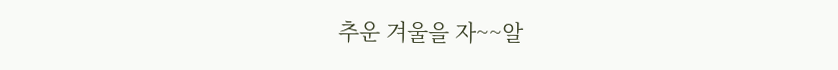추운 겨울을 자~~알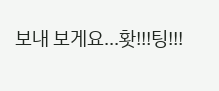보내 보게요...홧!!!팅!!!